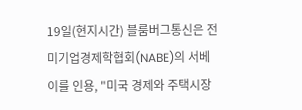19일(현지시간) 블룸버그통신은 전미기업경제학협회(NABE)의 서베이를 인용, "미국 경제와 주택시장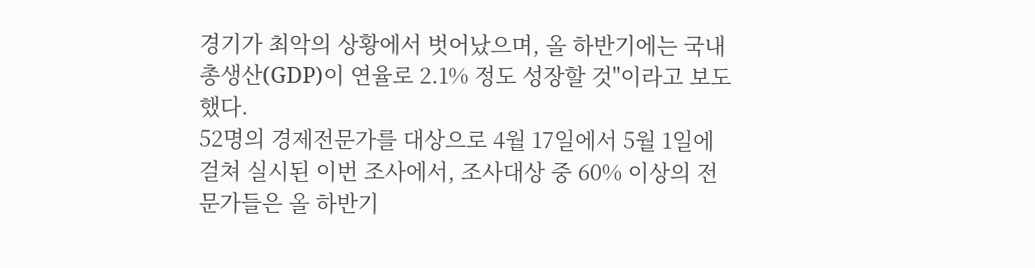경기가 최악의 상황에서 벗어났으며, 올 하반기에는 국내총생산(GDP)이 연율로 2.1% 정도 성장할 것"이라고 보도했다.
52명의 경제전문가를 대상으로 4월 17일에서 5월 1일에 걸쳐 실시된 이번 조사에서, 조사대상 중 60% 이상의 전문가들은 올 하반기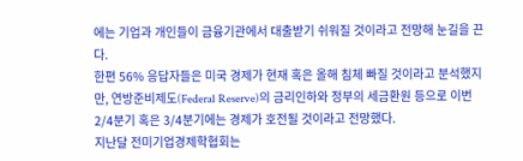에는 기업과 개인들이 금융기관에서 대출받기 쉬워질 것이라고 전망해 눈길을 끈다.
한편 56% 응답자들은 미국 경제가 현재 혹은 올해 침체 빠질 것이라고 분석했지만, 연방준비제도(Federal Reserve)의 금리인하와 정부의 세금환원 등으로 이번 2/4분기 혹은 3/4분기에는 경제가 호전될 것이라고 전망했다.
지난달 전미기업경제학협회는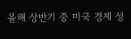올해 상반기 중 미국 경제 성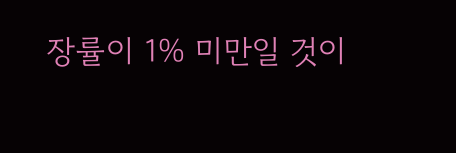장률이 1% 미만일 것이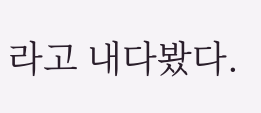라고 내다봤다.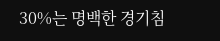30%는 명백한 경기침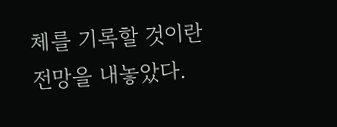체를 기록할 것이란 전망을 내놓았다.